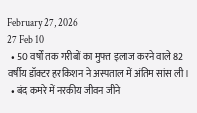February 27, 2026
27 Feb 10
  • 50 वर्षों तक गरीबों का मुफ्त इलाज करने वाले 82 वर्षीय डॉक्टर हरकिशन ने अस्पताल में अंतिम सांस ली।
  • बंद कमरे में नरकीय जीवन जीने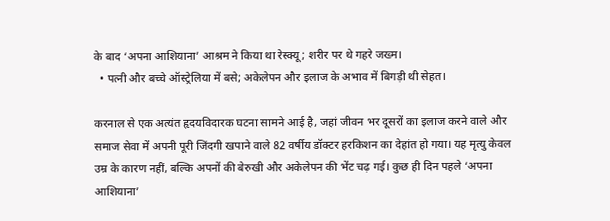के बाद ‘अपना आशियाना’ आश्रम ने किया था रेस्क्यू; शरीर पर थे गहरे जख्म।
  • पत्नी और बच्चे ऑस्ट्रेलिया में बसे; अकेलेपन और इलाज के अभाव में बिगड़ी थी सेहत।

करनाल से एक अत्यंत हृदयविदारक घटना सामने आई है, जहां जीवन भर दूसरों का इलाज करने वाले और समाज सेवा में अपनी पूरी जिंदगी खपाने वाले 82 वर्षीय डॉक्टर हरकिशन का देहांत हो गया। यह मृत्यु केवल उम्र के कारण नहीं, बल्कि अपनों की बेरुखी और अकेलेपन की भेंट चढ़ गई। कुछ ही दिन पहले ‘अपना आशियाना’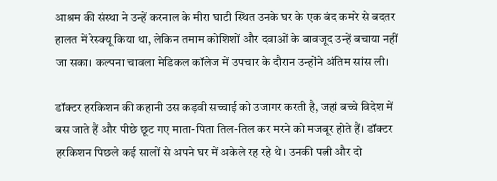आश्रम की संस्था ने उन्हें करनाल के मीरा घाटी स्थित उनके घर के एक बंद कमरे से बदतर हालत में रेस्क्यू किया था, लेकिन तमाम कोशिशों और दवाओं के बावजूद उन्हें बचाया नहीं जा सका। कल्पना चावला मेडिकल कॉलेज में उपचार के दौरान उन्होंने अंतिम सांस ली।

डॉक्टर हरकिशन की कहानी उस कड़वी सच्चाई को उजागर करती है, जहां बच्चे विदेश में बस जाते हैं और पीछे छूट गए माता-पिता तिल-तिल कर मरने को मजबूर होते हैं। डॉक्टर हरकिशन पिछले कई सालों से अपने घर में अकेले रह रहे थे। उनकी पत्नी और दो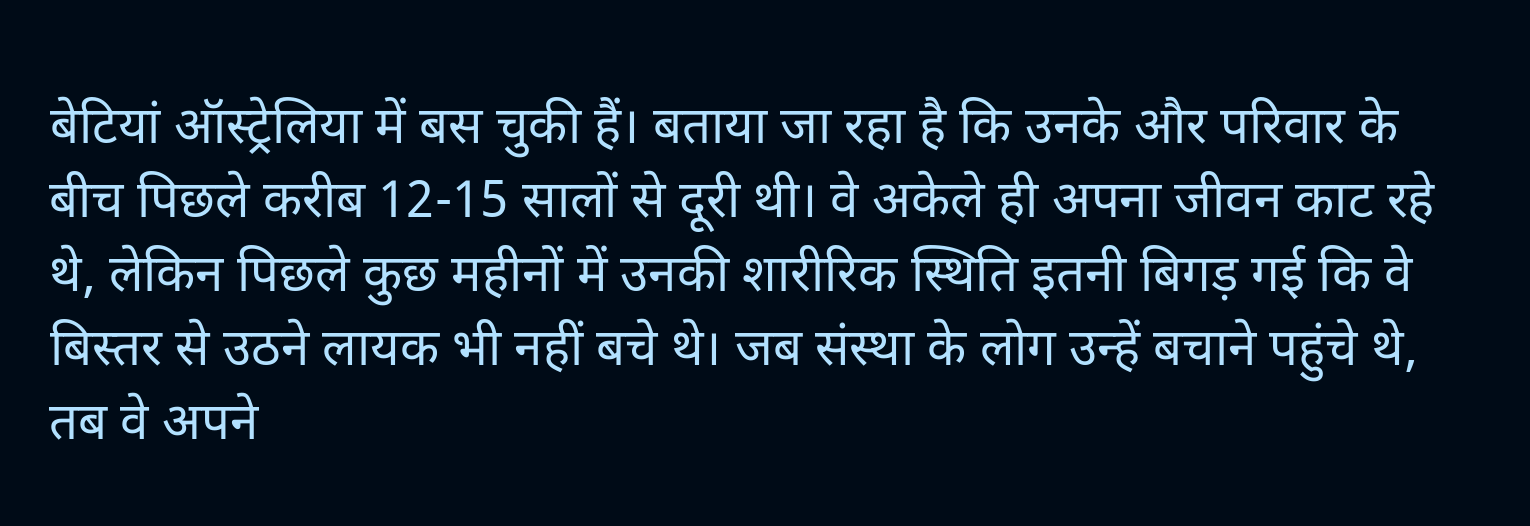बेटियां ऑस्ट्रेलिया में बस चुकी हैं। बताया जा रहा है कि उनके और परिवार के बीच पिछले करीब 12-15 सालों से दूरी थी। वे अकेले ही अपना जीवन काट रहे थे, लेकिन पिछले कुछ महीनों में उनकी शारीरिक स्थिति इतनी बिगड़ गई कि वे बिस्तर से उठने लायक भी नहीं बचे थे। जब संस्था के लोग उन्हें बचाने पहुंचे थे, तब वे अपने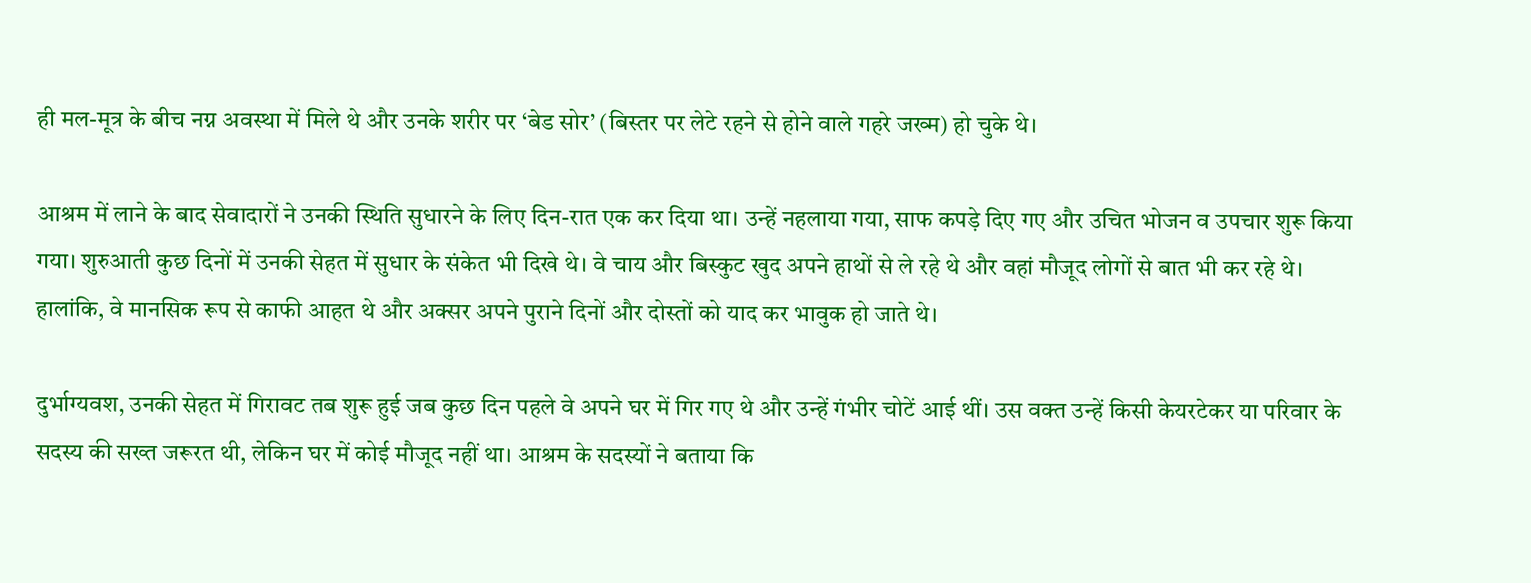ही मल-मूत्र के बीच नग्न अवस्था में मिले थे और उनके शरीर पर ‘बेड सोर’ (बिस्तर पर लेटे रहने से होने वाले गहरे जख्म) हो चुके थे।

आश्रम में लाने के बाद सेवादारों ने उनकी स्थिति सुधारने के लिए दिन-रात एक कर दिया था। उन्हें नहलाया गया, साफ कपड़े दिए गए और उचित भोजन व उपचार शुरू किया गया। शुरुआती कुछ दिनों में उनकी सेहत में सुधार के संकेत भी दिखे थे। वे चाय और बिस्कुट खुद अपने हाथों से ले रहे थे और वहां मौजूद लोगों से बात भी कर रहे थे। हालांकि, वे मानसिक रूप से काफी आहत थे और अक्सर अपने पुराने दिनों और दोस्तों को याद कर भावुक हो जाते थे।

दुर्भाग्यवश, उनकी सेहत में गिरावट तब शुरू हुई जब कुछ दिन पहले वे अपने घर में गिर गए थे और उन्हें गंभीर चोटें आई थीं। उस वक्त उन्हें किसी केयरटेकर या परिवार के सदस्य की सख्त जरूरत थी, लेकिन घर में कोई मौजूद नहीं था। आश्रम के सदस्यों ने बताया कि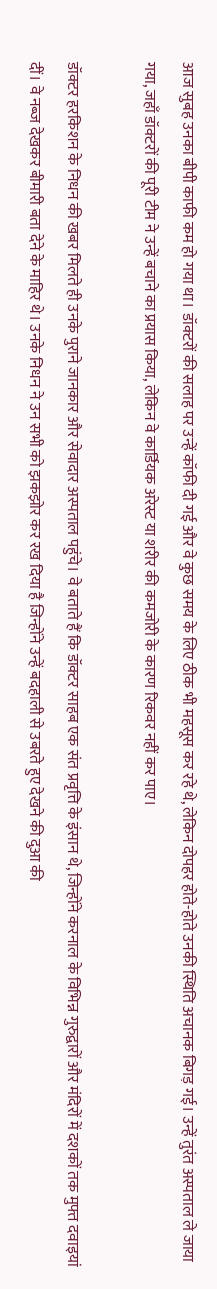आज सुबह उनका बीपी काफी कम हो गया था। डॉक्टरों की सलाह पर उन्हें कॉफी दी गई और वे कुछ समय के लिए ठीक भी महसूस कर रहे थे, लेकिन दोपहर होते-होते उनकी स्थिति अचानक बिगड़ गई। उन्हें तुरंत अस्पताल ले जाया गया, जहाँ डॉक्टरों की पूरी टीम ने उन्हें बचाने का प्रयास किया, लेकिन वे कार्डियक अरेस्ट या शरीर की कमजोरी के कारण रिकवर नहीं कर पाए।

डॉक्टर हरकिशन के निधन की खबर मिलते ही उनके पुराने जानकार और सेवादार अस्पताल पहुंचे। वे बताते हैं कि डॉक्टर साहब एक संत प्रवृत्ति के इंसान थे, जिन्होंने करनाल के विभिन्न गुरुद्वारों और मंदिरों में दशकों तक मुफ्त दवाइयां दीं। वे नब्ज देखकर बीमारी बता देने के माहिर थे। उनके निधन ने उन सभी को झकझोर कर रख दिया है जिन्होंने उन्हें बदहाली से उबरते हुए देखने की दुआ की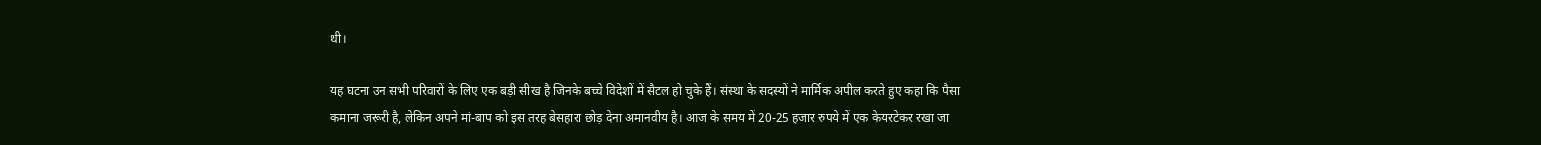थी।

यह घटना उन सभी परिवारों के लिए एक बड़ी सीख है जिनके बच्चे विदेशों में सैटल हो चुके हैं। संस्था के सदस्यों ने मार्मिक अपील करते हुए कहा कि पैसा कमाना जरूरी है, लेकिन अपने मां-बाप को इस तरह बेसहारा छोड़ देना अमानवीय है। आज के समय में 20-25 हजार रुपये में एक केयरटेकर रखा जा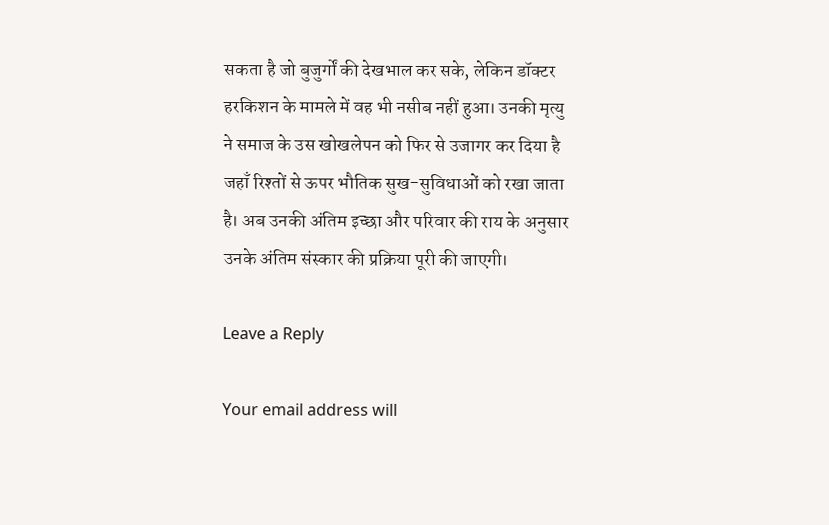सकता है जो बुजुर्गों की देखभाल कर सके, लेकिन डॉक्टर हरकिशन के मामले में वह भी नसीब नहीं हुआ। उनकी मृत्यु ने समाज के उस खोखलेपन को फिर से उजागर कर दिया है जहाँ रिश्तों से ऊपर भौतिक सुख-सुविधाओं को रखा जाता है। अब उनकी अंतिम इच्छा और परिवार की राय के अनुसार उनके अंतिम संस्कार की प्रक्रिया पूरी की जाएगी।

Leave a Reply

Your email address will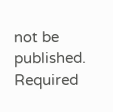not be published. Required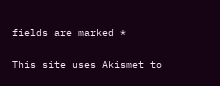fields are marked *

This site uses Akismet to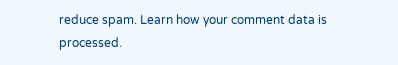reduce spam. Learn how your comment data is processed.